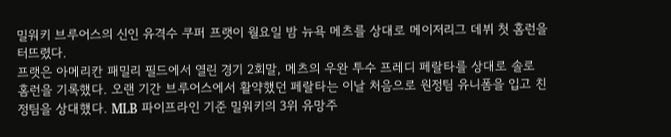밀워키 브루어스의 신인 유격수 쿠퍼 프랫이 월요일 밤 뉴욕 메츠를 상대로 메이저리그 데뷔 첫 홈런을 터뜨렸다.
프랫은 아메리칸 패밀리 필드에서 열린 경기 2회말, 메츠의 우완 투수 프레디 페랄타를 상대로 솔로 홈런을 기록했다. 오랜 기간 브루어스에서 활약했던 페랄타는 이날 처음으로 원정팀 유니폼을 입고 친정팀을 상대했다. MLB 파이프라인 기준 밀워키의 3위 유망주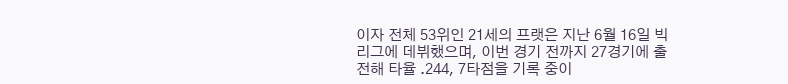이자 전체 53위인 21세의 프랫은 지난 6월 16일 빅리그에 데뷔했으며, 이번 경기 전까지 27경기에 출전해 타율 .244, 7타점을 기록 중이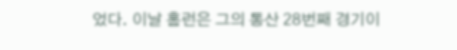었다. 이날 홈런은 그의 통산 28번째 경기이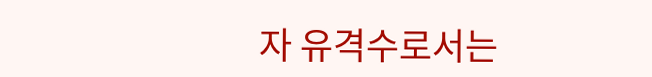자 유격수로서는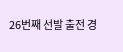26번째 선발 출전 경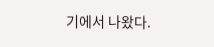기에서 나왔다.